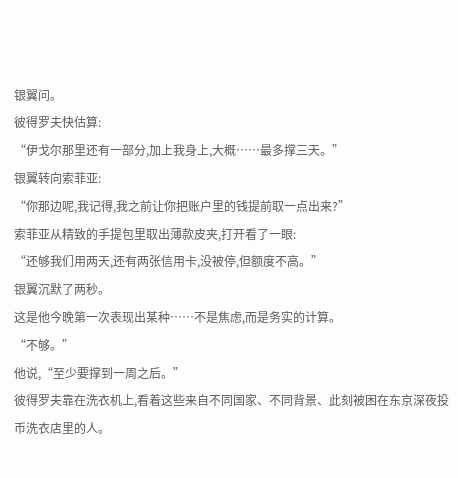银翼问。
彼得罗夫快估算:
“伊戈尔那里还有一部分,加上我身上,大概……最多撑三天。”
银翼转向索菲亚:
“你那边呢,我记得,我之前让你把账户里的钱提前取一点出来?”
索菲亚从精致的手提包里取出薄款皮夹,打开看了一眼:
“还够我们用两天,还有两张信用卡,没被停,但额度不高。”
银翼沉默了两秒。
这是他今晚第一次表现出某种……不是焦虑,而是务实的计算。
“不够。”
他说,“至少要撑到一周之后。”
彼得罗夫靠在洗衣机上,看着这些来自不同国家、不同背景、此刻被困在东京深夜投币洗衣店里的人。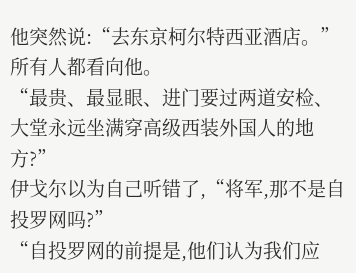他突然说:“去东京柯尔特西亚酒店。”
所有人都看向他。
“最贵、最显眼、进门要过两道安检、大堂永远坐满穿高级西装外国人的地方?”
伊戈尔以为自己听错了,“将军,那不是自投罗网吗?”
“自投罗网的前提是,他们认为我们应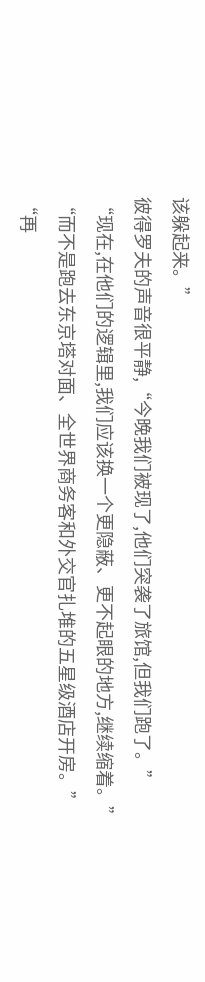该躲起来。”
彼得罗夫的声音很平静,“今晚我们被现了,他们突袭了旅馆,但我们跑了。”
“现在,在他们的逻辑里,我们应该换一个更隐蔽、更不起眼的地方,继续缩着。”
“而不是跑去东京塔对面、全世界商务客和外交官扎堆的五星级酒店开房。”
“再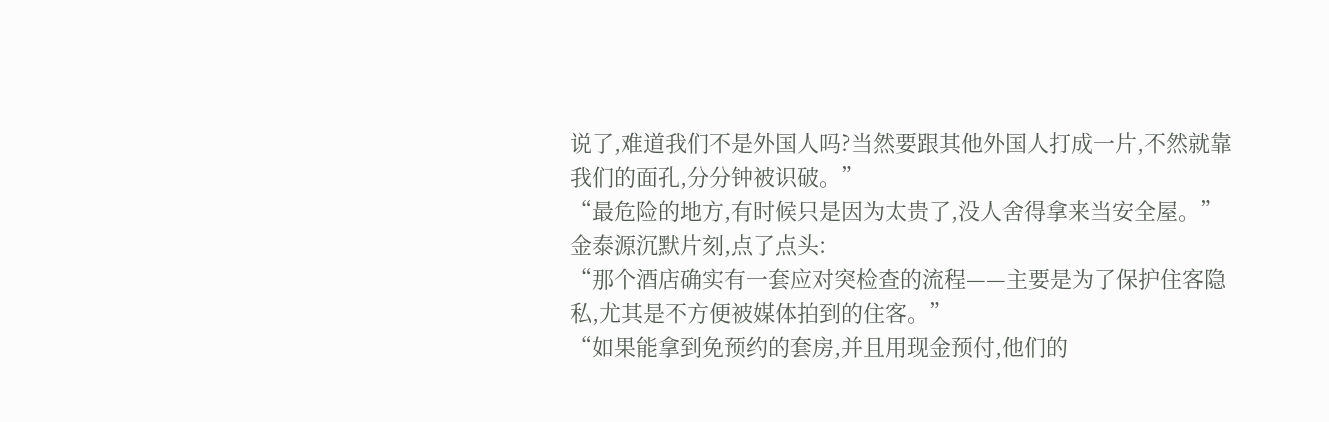说了,难道我们不是外国人吗?当然要跟其他外国人打成一片,不然就靠我们的面孔,分分钟被识破。”
“最危险的地方,有时候只是因为太贵了,没人舍得拿来当安全屋。”
金泰源沉默片刻,点了点头:
“那个酒店确实有一套应对突检查的流程——主要是为了保护住客隐私,尤其是不方便被媒体拍到的住客。”
“如果能拿到免预约的套房,并且用现金预付,他们的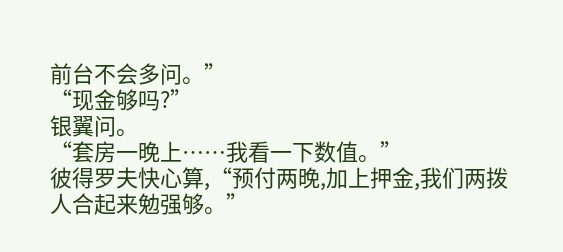前台不会多问。”
“现金够吗?”
银翼问。
“套房一晚上……我看一下数值。”
彼得罗夫快心算,“预付两晚,加上押金,我们两拨人合起来勉强够。”